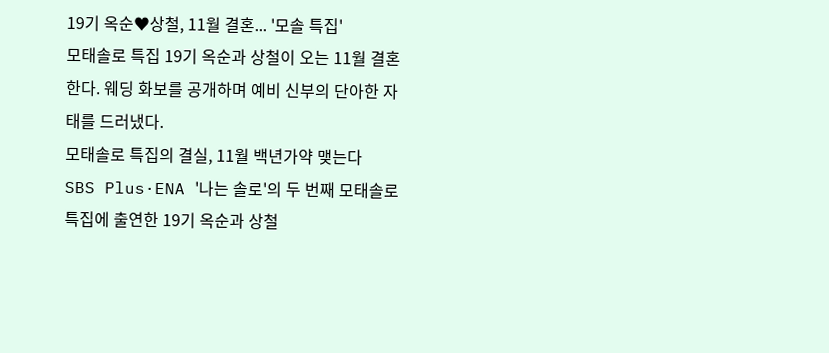19기 옥순♥상철, 11월 결혼... '모솔 특집'
모태솔로 특집 19기 옥순과 상철이 오는 11월 결혼한다. 웨딩 화보를 공개하며 예비 신부의 단아한 자태를 드러냈다.
모태솔로 특집의 결실, 11월 백년가약 맺는다
SBS Plus·ENA '나는 솔로'의 두 번째 모태솔로 특집에 출연한 19기 옥순과 상철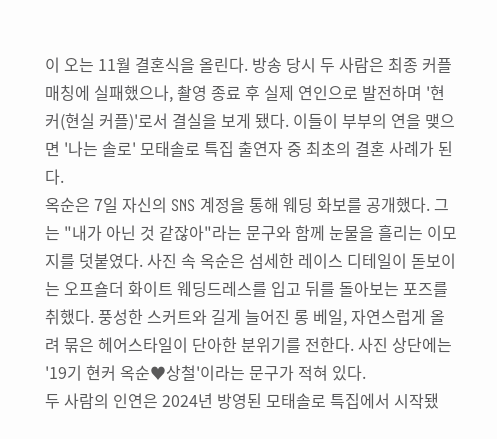이 오는 11월 결혼식을 올린다. 방송 당시 두 사람은 최종 커플 매칭에 실패했으나, 촬영 종료 후 실제 연인으로 발전하며 '현커(현실 커플)'로서 결실을 보게 됐다. 이들이 부부의 연을 맺으면 '나는 솔로' 모태솔로 특집 출연자 중 최초의 결혼 사례가 된다.
옥순은 7일 자신의 SNS 계정을 통해 웨딩 화보를 공개했다. 그는 "내가 아닌 것 같잖아"라는 문구와 함께 눈물을 흘리는 이모지를 덧붙였다. 사진 속 옥순은 섬세한 레이스 디테일이 돋보이는 오프숄더 화이트 웨딩드레스를 입고 뒤를 돌아보는 포즈를 취했다. 풍성한 스커트와 길게 늘어진 롱 베일, 자연스럽게 올려 묶은 헤어스타일이 단아한 분위기를 전한다. 사진 상단에는 '19기 현커 옥순♥상철'이라는 문구가 적혀 있다.
두 사람의 인연은 2024년 방영된 모태솔로 특집에서 시작됐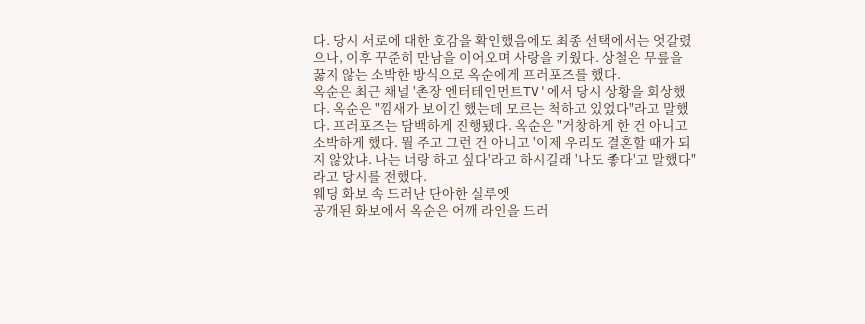다. 당시 서로에 대한 호감을 확인했음에도 최종 선택에서는 엇갈렸으나, 이후 꾸준히 만남을 이어오며 사랑을 키웠다. 상철은 무릎을 꿇지 않는 소박한 방식으로 옥순에게 프러포즈를 했다.
옥순은 최근 채널 '촌장 엔터테인먼트TV'에서 당시 상황을 회상했다. 옥순은 "낌새가 보이긴 했는데 모르는 척하고 있었다"라고 말했다. 프러포즈는 담백하게 진행됐다. 옥순은 "거창하게 한 건 아니고 소박하게 했다. 뭘 주고 그런 건 아니고 '이제 우리도 결혼할 때가 되지 않았냐. 나는 너랑 하고 싶다'라고 하시길래 '나도 좋다'고 말했다"라고 당시를 전했다.
웨딩 화보 속 드러난 단아한 실루엣
공개된 화보에서 옥순은 어깨 라인을 드러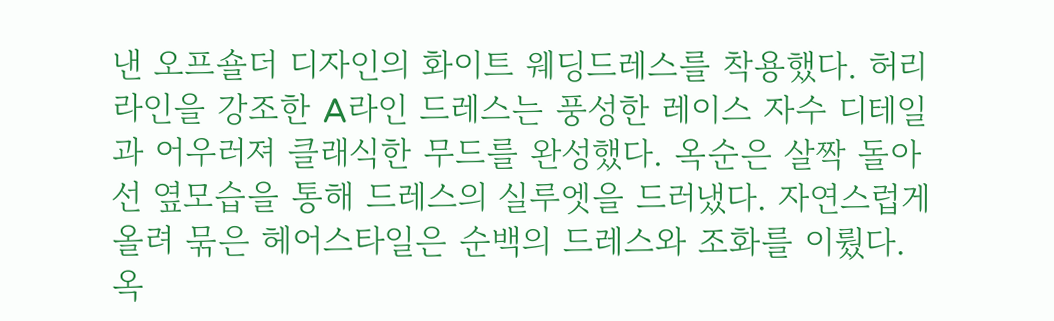낸 오프숄더 디자인의 화이트 웨딩드레스를 착용했다. 허리 라인을 강조한 A라인 드레스는 풍성한 레이스 자수 디테일과 어우러져 클래식한 무드를 완성했다. 옥순은 살짝 돌아선 옆모습을 통해 드레스의 실루엣을 드러냈다. 자연스럽게 올려 묶은 헤어스타일은 순백의 드레스와 조화를 이뤘다.
옥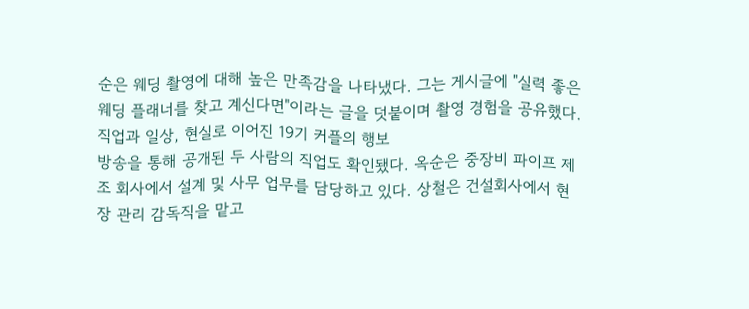순은 웨딩 촬영에 대해 높은 만족감을 나타냈다. 그는 게시글에 "실력 좋은 웨딩 플래너를 찾고 계신다면"이라는 글을 덧붙이며 촬영 경험을 공유했다.
직업과 일상, 현실로 이어진 19기 커플의 행보
방송을 통해 공개된 두 사람의 직업도 확인됐다. 옥순은 중장비 파이프 제조 회사에서 설계 및 사무 업무를 담당하고 있다. 상철은 건설회사에서 현장 관리 감독직을 맡고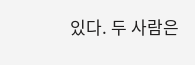있다. 두 사람은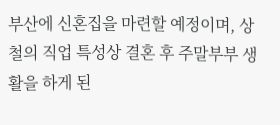부산에 신혼집을 마련할 예정이며, 상철의 직업 특성상 결혼 후 주말부부 생활을 하게 된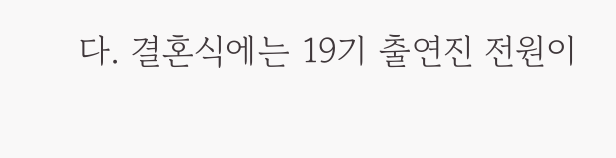다. 결혼식에는 19기 출연진 전원이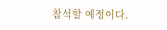참석할 예정이다.